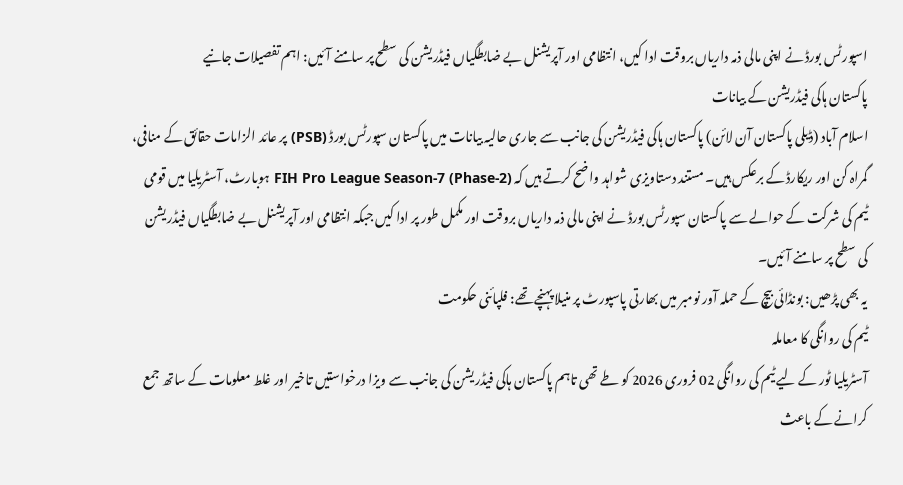اسپورٹس بورڈ نے اپنی مالی ذمہ داریاں بروقت ادا کیں، انتظامی اور آپریشنل بے ضابطگیاں فیڈریشن کی سطح پر سامنے آئیں: اہم تفصیلات جانیے
پاکستان ہاکی فیڈریشن کے بیانات
اسلام آباد (ڈیلی پاکستان آن لائن) پاکستان ہاکی فیڈریشن کی جانب سے جاری حالیہ بیانات میں پاکستان سپورٹس بورڈ (PSB) پر عائد الزامات حقائق کے منافی، گمراہ کن اور ریکارڈ کے برعکس ہیں۔ مستند دستاویزی شواہد واضح کرتے ہیں کہ FIH Pro League Season-7 (Phase-2) ہوبارٹ، آسٹریلیا میں قومی ٹیم کی شرکت کے حوالے سے پاکستان سپورٹس بورڈ نے اپنی مالی ذمہ داریاں بروقت اور مکمل طور پر ادا کیں جبکہ انتظامی اور آپریشنل بے ضابطگیاں فیڈریشن کی سطح پر سامنے آئیں۔
یہ بھی پڑھیں: بونڈائی بیچ کے حملہ آور نومبر میں بھارتی پاسپورٹ پر منیلا پہنچے تھے: فلپائنی حکومت
ٹیم کی روانگی کا معاملہ
آسٹریلیا ٹور کے لیے ٹیم کی روانگی 02 فروری 2026 کو طے تھی تاہم پاکستان ہاکی فیڈریشن کی جانب سے ویزا درخواستیں تاخیر اور غلط معلومات کے ساتھ جمع کرانے کے باعث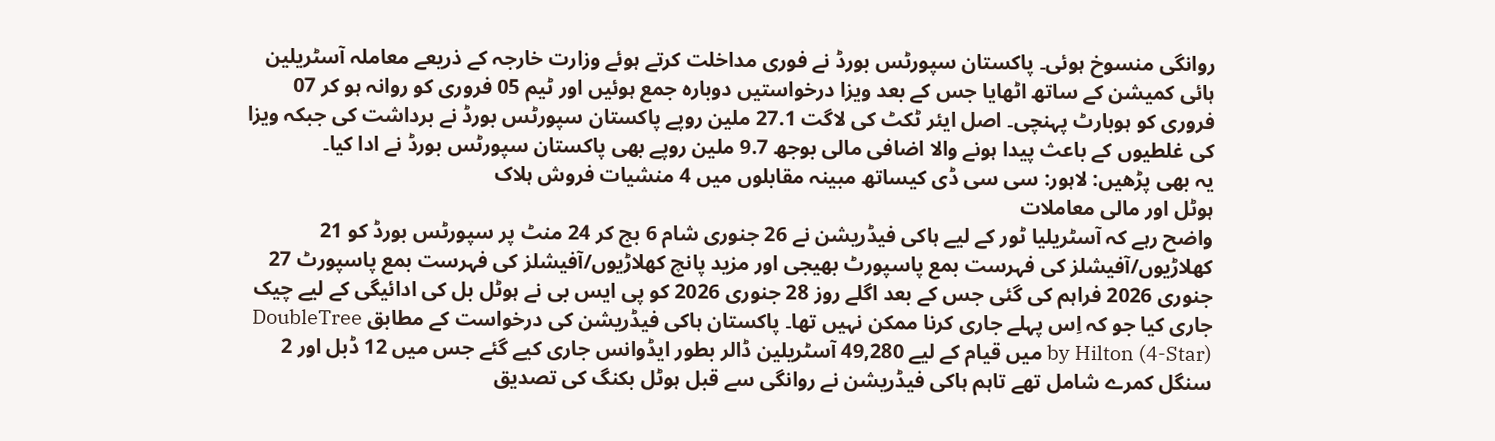روانگی منسوخ ہوئی۔ پاکستان سپورٹس بورڈ نے فوری مداخلت کرتے ہوئے وزارت خارجہ کے ذریعے معاملہ آسٹریلین ہائی کمیشن کے ساتھ اٹھایا جس کے بعد ویزا درخواستیں دوبارہ جمع ہوئیں اور ٹیم 05 فروری کو روانہ ہو کر 07 فروری کو ہوبارٹ پہنچی۔ اصل ایئر ٹکٹ کی لاگت 27.1 ملین روپے پاکستان سپورٹس بورڈ نے برداشت کی جبکہ ویزا کی غلطیوں کے باعث پیدا ہونے والا اضافی مالی بوجھ 9.7 ملین روپے بھی پاکستان سپورٹس بورڈ نے ادا کیا۔
یہ بھی پڑھیں: لاہور: سی سی ڈی کیساتھ مبینہ مقابلوں میں 4 منشیات فروش ہلاک
ہوٹل اور مالی معاملات
واضح رہے کہ آسٹریلیا ٹور کے لیے ہاکی فیڈریشن نے 26 جنوری شام 6 بج کر 24 منٹ پر سپورٹس بورڈ کو 21 کھلاڑیوں/آفیشلز کی فہرست بمع پاسپورٹ بھیجی اور مزید پانچ کھلاڑیوں/آفیشلز کی فہرست بمع پاسپورٹ 27 جنوری 2026 فراہم کی گئی جس کے بعد اگلے روز 28 جنوری 2026 کو پی ایس بی نے ہوٹل بل کی ادائیگی کے لیے چیک جاری کیا جو کہ اِس پہلے جاری کرنا ممکن نہیں تھا۔ پاکستان ہاکی فیڈریشن کی درخواست کے مطابق DoubleTree by Hilton (4-Star) میں قیام کے لیے 49,280 آسٹریلین ڈالر بطور ایڈوانس جاری کیے گئے جس میں 12 ڈبل اور 2 سنگل کمرے شامل تھے تاہم ہاکی فیڈریشن نے روانگی سے قبل ہوٹل بکنگ کی تصدیق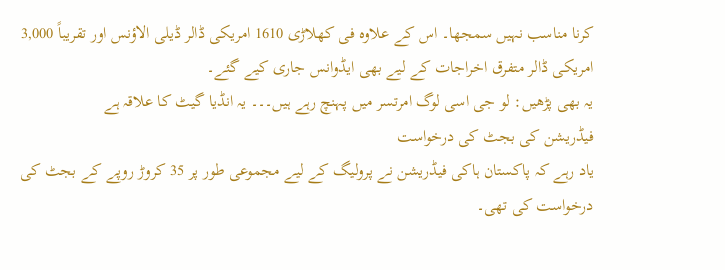کرنا مناسب نہیں سمجھا۔ اس کے علاوہ فی کھلاڑی 1610 امریکی ڈالر ڈیلی الاؤنس اور تقریباً 3,000 امریکی ڈالر متفرق اخراجات کے لیے بھی ایڈوانس جاری کیے گئے۔
یہ بھی پڑھیں: لو جی اسی لوگ امرتسر میں پہنچ رہے ہیں۔۔۔ یہ انڈیا گیٹ کا علاقہ ہے
فیڈریشن کی بجٹ کی درخواست
یاد رہے کہ پاکستان ہاکی فیڈریشن نے پرولیگ کے لیے مجموعی طور پر 35 کروڑ روپے کے بجٹ کی درخواست کی تھی۔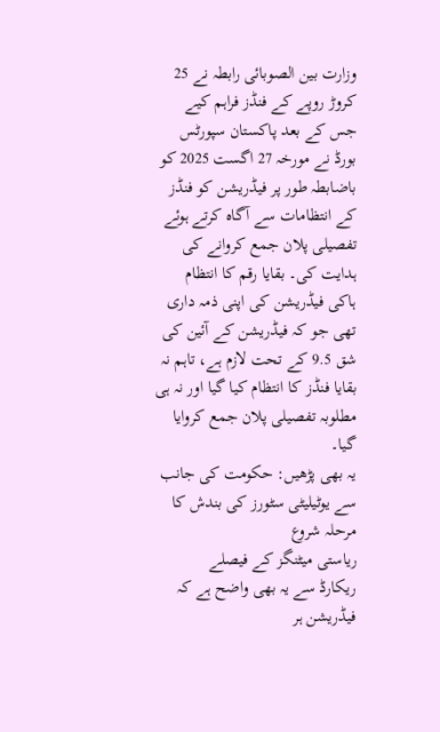وزارت بین الصوبائی رابطہ نے 25 کروڑ روپے کے فنڈز فراہم کیے جس کے بعد پاکستان سپورٹس بورڈ نے مورخہ 27 اگست 2025 کو باضابطہ طور پر فیڈریشن کو فنڈز کے انتظامات سے آگاہ کرتے ہوئے تفصیلی پلان جمع کروانے کی ہدایت کی۔ بقایا رقم کا انتظام ہاکی فیڈریشن کی اپنی ذمہ داری تھی جو کہ فیڈریشن کے آئین کی شق 9.5 کے تحت لازم ہے، تاہم نہ بقایا فنڈز کا انتظام کیا گیا اور نہ ہی مطلوبہ تفصیلی پلان جمع کروایا گیا۔
یہ بھی پڑھیں: حکومت کی جانب سے یوٹیلیٹی سٹورز کی بندش کا مرحلہ شروع
ریاستی میٹنگز کے فیصلے
ریکارڈ سے یہ بھی واضح ہے کہ فیڈریشن ہر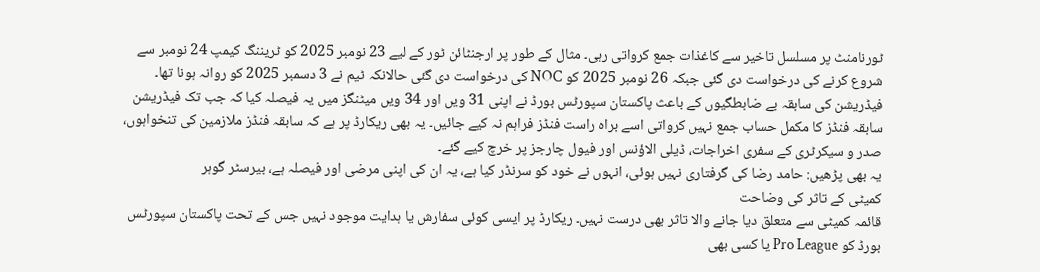ٹورنامنٹ پر مسلسل تاخیر سے کاغذات جمع کرواتی رہی۔ مثال کے طور پر ارجنٹائن ٹور کے لیے 23 نومبر 2025 کو ٹریننگ کیمپ 24 نومبر سے شروع کرنے کی درخواست دی گئی جبکہ 26 نومبر 2025 کو NOC کی درخواست دی گئی حالانکہ ٹیم نے 3 دسمبر 2025 کو روانہ ہونا تھا۔
فیڈریشن کی سابقہ بے ضابطگیوں کے باعث پاکستان سپورٹس بورڈ نے اپنی 31 ویں اور 34 ویں میٹنگز میں یہ فیصلہ کیا کہ جب تک فیڈریشن سابقہ فنڈز کا مکمل حساب جمع نہیں کرواتی اسے براہ راست فنڈز فراہم نہ کیے جائیں۔ یہ بھی ریکارڈ پر ہے کہ سابقہ فنڈز ملازمین کی تنخواہوں، صدر و سیکرٹری کے سفری اخراجات، ڈیلی الاؤنس اور فیول چارجز پر خرچ کیے گئے۔
یہ بھی پڑھیں: حامد رضا کی گرفتاری نہیں ہوئی، انہوں نے خود کو سرنڈر کیا ہے، یہ ان کی اپنی مرضی اور فیصلہ ہے، بیرسٹر گوہر
کمیٹی کے تاثر کی وضاحت
قائمہ کمیٹی سے متعلق دیا جانے والا تاثر بھی درست نہیں۔ ریکارڈ پر ایسی کوئی سفارش یا ہدایت موجود نہیں جس کے تحت پاکستان سپورٹس بورڈ کو Pro League یا کسی بھی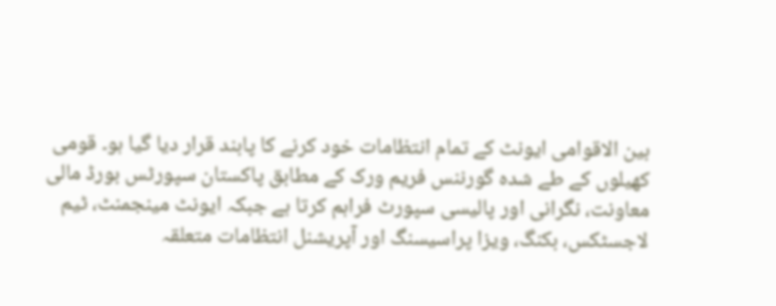بین الاقوامی ایونٹ کے تمام انتظامات خود کرنے کا پابند قرار دیا گیا ہو۔ قومی کھیلوں کے طے شدہ گورننس فریم ورک کے مطابق پاکستان سپورٹس بورڈ مالی معاونت، نگرانی اور پالیسی سپورٹ فراہم کرتا ہے جبکہ ایونٹ مینجمنٹ، ٹیم لاجسٹکس، بکنگ، ویزا پراسیسنگ اور آپریشنل انتظامات متعلقہ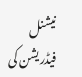نیشنل فیڈریشن کی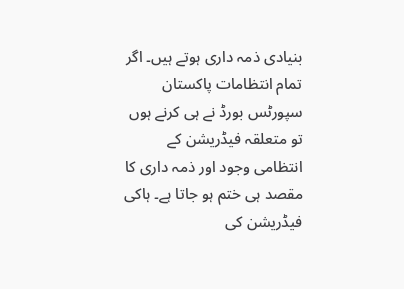بنیادی ذمہ داری ہوتے ہیں۔ اگر تمام انتظامات پاکستان سپورٹس بورڈ نے ہی کرنے ہوں تو متعلقہ فیڈریشن کے انتظامی وجود اور ذمہ داری کا مقصد ہی ختم ہو جاتا ہے۔ ہاکی فیڈریشن کی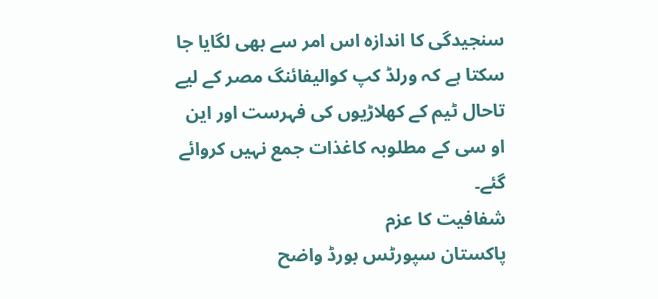سنجیدگی کا اندازہ اس امر سے بھی لگایا جا سکتا ہے کہ ورلڈ کپ کوالیفائنگ مصر کے لیے تاحال ٹیم کے کھلاڑیوں کی فہرست اور این او سی کے مطلوبہ کاغذات جمع نہیں کروائے گئے۔
شفافیت کا عزم
پاکستان سپورٹس بورڈ واضح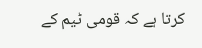کرتا ہے کہ قومی ٹیم کے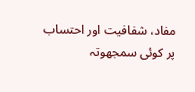مفاد، شفافیت اور احتساب پر کوئی سمجھوتہ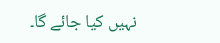نہیں کیا جائے گا۔